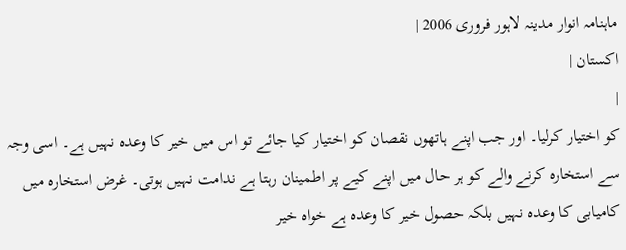ماہنامہ انوار مدینہ لاہور فروری 2006 |
اكستان |
|
کو اختیار کرلیا۔ اور جب اپنے ہاتھوں نقصان کو اختیار کیا جائے تو اس میں خیر کا وعدہ نہیں ہے۔ اسی وجہ سے استخارہ کرنے والے کو ہر حال میں اپنے کیے پر اطمینان رہتا ہے ندامت نہیں ہوتی۔ غرض استخارہ میں کامیابی کا وعدہ نہیں بلکہ حصول خیر کا وعدہ ہے خواہ خیر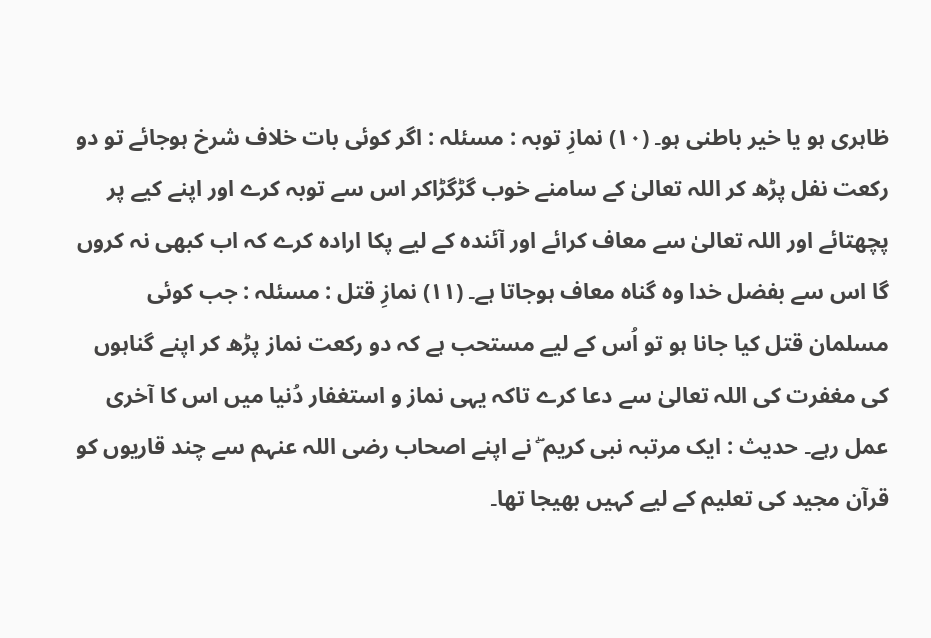ظاہری ہو یا خیر باطنی ہو۔ (١٠) نمازِ توبہ : مسئلہ : اگر کوئی بات خلاف شرخ ہوجائے تو دو رکعت نفل پڑھ کر اللہ تعالیٰ کے سامنے خوب گڑگڑاکر اس سے توبہ کرے اور اپنے کیے پر پچھتائے اور اللہ تعالیٰ سے معاف کرائے اور آئندہ کے لیے پکا ارادہ کرے کہ اب کبھی نہ کروں گا اس سے بفضل خدا وہ گناہ معاف ہوجاتا ہے۔ (١١) نمازِ قتل : مسئلہ : جب کوئی مسلمان قتل کیا جانا ہو تو اُس کے لیے مستحب ہے کہ دو رکعت نماز پڑھ کر اپنے گناہوں کی مغفرت کی اللہ تعالیٰ سے دعا کرے تاکہ یہی نماز و استغفار دُنیا میں اس کا آخری عمل رہے۔ حدیث : ایک مرتبہ نبی کریم ۖ نے اپنے اصحاب رضی اللہ عنہم سے چند قاریوں کو قرآن مجید کی تعلیم کے لیے کہیں بھیجا تھا۔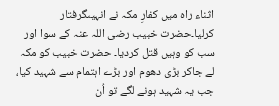اثناء راہ میں کفارِ مکہ نے انہیںگرفتار کرلیا۔حضرت خبیب رضی اللہ عنہ کے سوا اور سب کو وہیں قتل کردیا۔ حضرت خبیب کو مکہ لے جاکر بڑی دھوم اور بڑے اہتمام سے شہید کیا، جب یہ شہید ہونے لگے تو اُن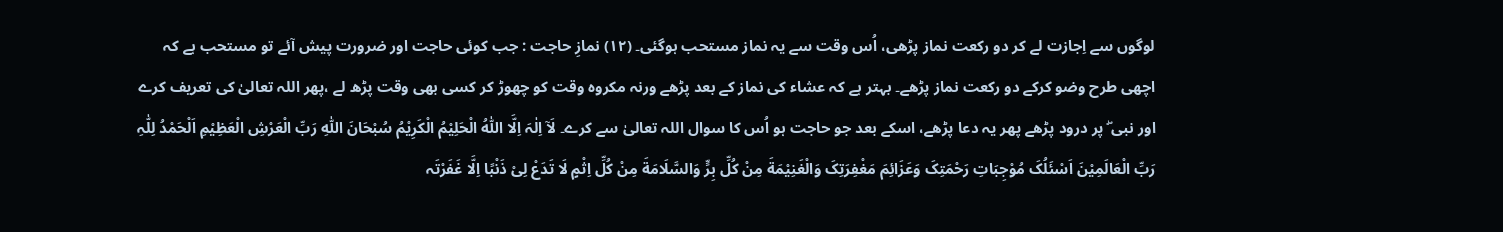لوگوں سے اِجازت لے کر دو رکعت نماز پڑھی، اُس وقت سے یہ نماز مستحب ہوگئی۔ (١٢) نمازِ حاجت : جب کوئی حاجت اور ضرورت پیش آئے تو مستحب ہے کہ اچھی طرح وضو کرکے دو رکعت نماز پڑھے۔ بہتر ہے کہ عشاء کی نماز کے بعد پڑھے ورنہ مکروہ وقت کو چھوڑ کر کسی بھی وقت پڑھ لے ،پھر اللہ تعالیٰ کی تعریف کرے اور نبی ۖ پر درود پڑھے پھر یہ دعا پڑھے، اسکے بعد جو حاجت ہو اُس کا سوال اللہ تعالیٰ سے کرے۔ لَآ اِلٰہَ اِلَّا اللّٰہُ الْحَلِیْمُ الْکَرِیْمُ سُبْحَانَ اللّٰہِ رَبِّ الْعَرْشِ الْعَظِیْمِ اَلْحَمْدُ لِلّٰہِ رَبِّ الْعَالَمِیْنَ اَسْئَلُکَ مُوْجِبَاتِ رَحْمَتِکَ وَعَزَائِمَ مَغْفِرَتِکَ وَالْغَنِیْمَةَ مِنْ کُلِّ بِرٍّ وَالسَّلَامَةَ مِنْ کُلِّ اِثْمٍ لَا تَدَعْ لِیْ ذَنْبًا اِلَّا غَفَرْتَہ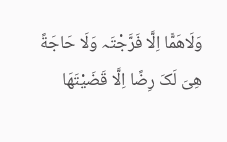وَلَاھَمًّا اِلَّا فَرَّجْتَہ وَلَا حَاجَةً ھِیَ لَکَ رِضًا اِلَّا قَضَیْتَھَا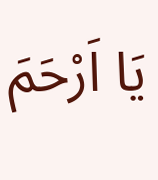یَا اَرْحَمَ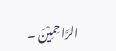الرَّاحِمِیْنَ ۔